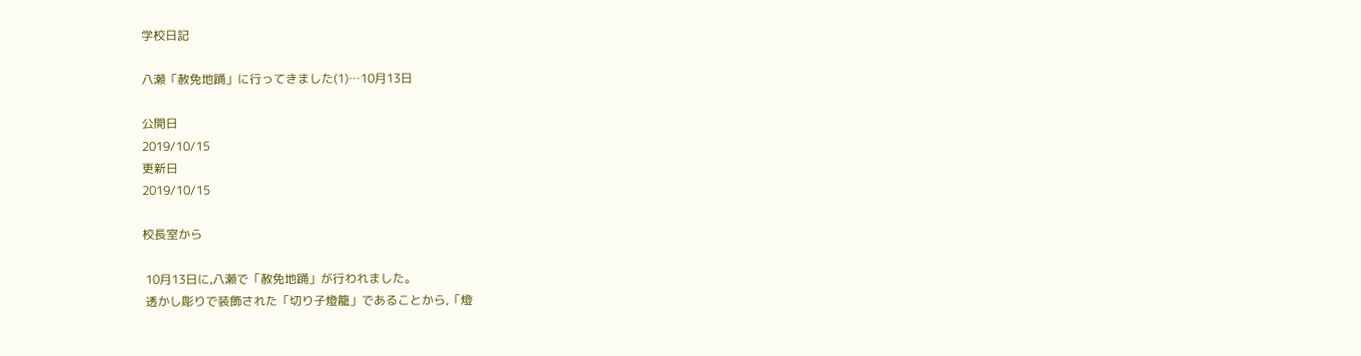学校日記

八瀬「赦免地踊」に行ってきました(1)…10月13日

公開日
2019/10/15
更新日
2019/10/15

校長室から

 10月13日に,八瀬で「赦免地踊」が行われました。
 透かし彫りで装飾された「切り子燈籠」であることから,「燈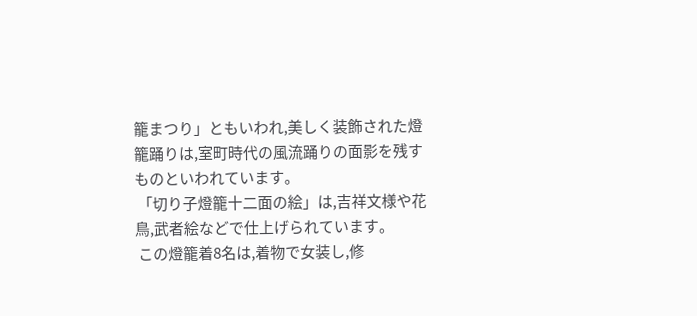籠まつり」ともいわれ,美しく装飾された燈籠踊りは,室町時代の風流踊りの面影を残すものといわれています。
 「切り子燈籠十二面の絵」は,吉祥文様や花鳥,武者絵などで仕上げられています。
 この燈籠着8名は,着物で女装し,修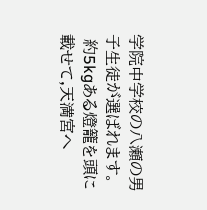学院中学校の八瀬の男子生徒が選ばれます。
 約5kgある燈籠を頭に載せて,天満宮へ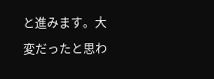と進みます。大変だったと思わ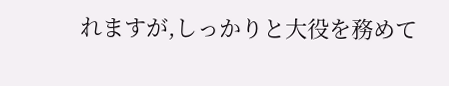れますが,しっかりと大役を務めて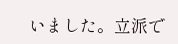いました。立派で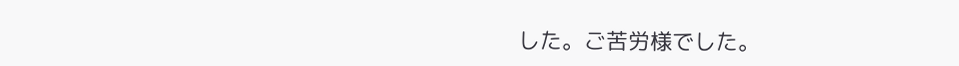した。ご苦労様でした。